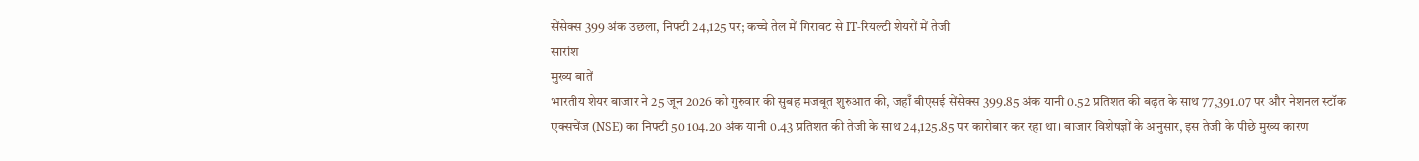सेंसेक्स 399 अंक उछला, निफ्टी 24,125 पर; कच्चे तेल में गिरावट से IT-रियल्टी शेयरों में तेजी
सारांश
मुख्य बातें
भारतीय शेयर बाजार ने 25 जून 2026 को गुरुवार की सुबह मजबूत शुरुआत की, जहाँ बीएसई सेंसेक्स 399.85 अंक यानी 0.52 प्रतिशत की बढ़त के साथ 77,391.07 पर और नेशनल स्टॉक एक्सचेंज (NSE) का निफ्टी 50 104.20 अंक यानी 0.43 प्रतिशत की तेजी के साथ 24,125.85 पर कारोबार कर रहा था। बाजार विशेषज्ञों के अनुसार, इस तेजी के पीछे मुख्य कारण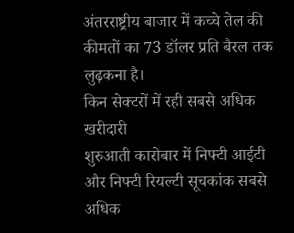अंतरराष्ट्रीय बाजार में कच्चे तेल की कीमतों का 73 डॉलर प्रति बैरल तक लुढ़कना है।
किन सेक्टरों में रही सबसे अधिक खरीदारी
शुरुआती कारोबार में निफ्टी आईटी और निफ्टी रियल्टी सूचकांक सबसे अधिक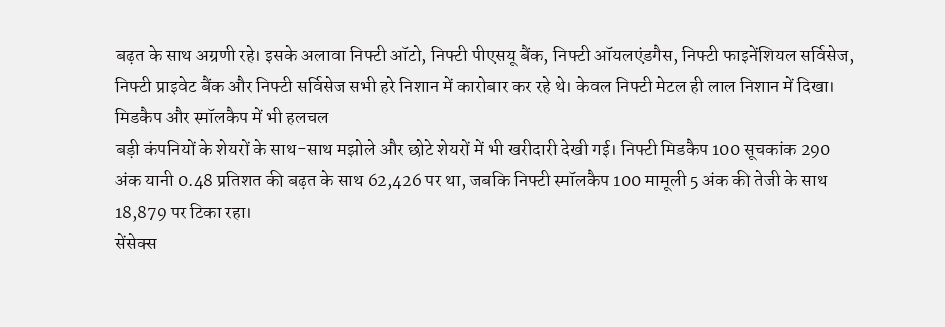बढ़त के साथ अग्रणी रहे। इसके अलावा निफ्टी ऑटो, निफ्टी पीएसयू बैंक, निफ्टी ऑयलएंडगैस, निफ्टी फाइनेंशियल सर्विसेज, निफ्टी प्राइवेट बैंक और निफ्टी सर्विसेज सभी हरे निशान में कारोबार कर रहे थे। केवल निफ्टी मेटल ही लाल निशान में दिखा।
मिडकैप और स्मॉलकैप में भी हलचल
बड़ी कंपनियों के शेयरों के साथ-साथ मझोले और छोटे शेयरों में भी खरीदारी देखी गई। निफ्टी मिडकैप 100 सूचकांक 290 अंक यानी 0.48 प्रतिशत की बढ़त के साथ 62,426 पर था, जबकि निफ्टी स्मॉलकैप 100 मामूली 5 अंक की तेजी के साथ 18,879 पर टिका रहा।
सेंसेक्स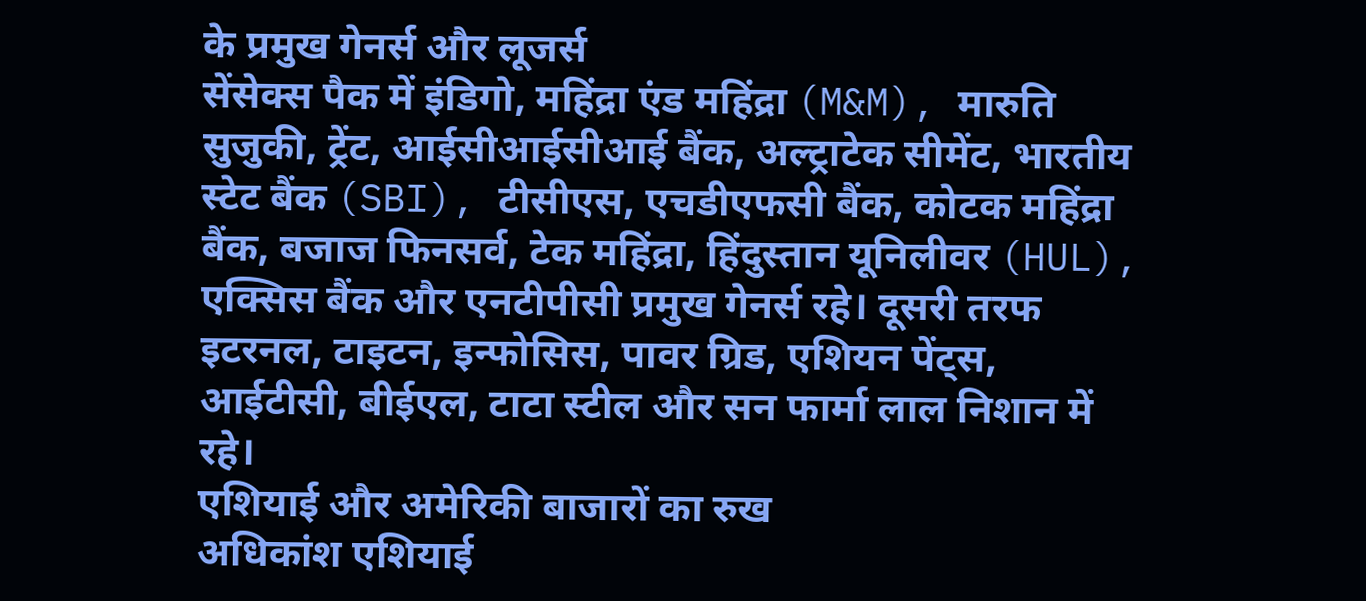के प्रमुख गेनर्स और लूजर्स
सेंसेक्स पैक में इंडिगो, महिंद्रा एंड महिंद्रा (M&M), मारुति सुजुकी, ट्रेंट, आईसीआईसीआई बैंक, अल्ट्राटेक सीमेंट, भारतीय स्टेट बैंक (SBI), टीसीएस, एचडीएफसी बैंक, कोटक महिंद्रा बैंक, बजाज फिनसर्व, टेक महिंद्रा, हिंदुस्तान यूनिलीवर (HUL), एक्सिस बैंक और एनटीपीसी प्रमुख गेनर्स रहे। दूसरी तरफ इटरनल, टाइटन, इन्फोसिस, पावर ग्रिड, एशियन पेंट्स, आईटीसी, बीईएल, टाटा स्टील और सन फार्मा लाल निशान में रहे।
एशियाई और अमेरिकी बाजारों का रुख
अधिकांश एशियाई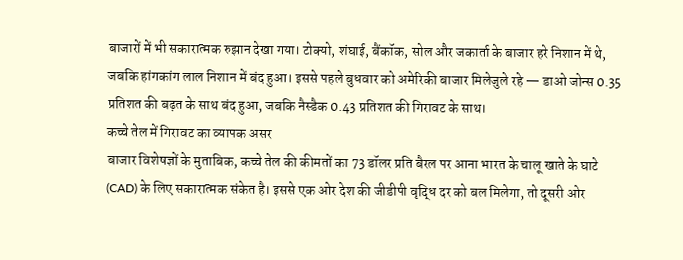बाजारों में भी सकारात्मक रुझान देखा गया। टोक्यो, शंघाई, बैंकॉक, सोल और जकार्ता के बाजार हरे निशान में थे, जबकि हांगकांग लाल निशान में बंद हुआ। इससे पहले बुधवार को अमेरिकी बाजार मिलेजुले रहे — डाओ जोन्स 0.35 प्रतिशत की बढ़त के साथ बंद हुआ, जबकि नैस्डैक 0.43 प्रतिशत की गिरावट के साथ।
कच्चे तेल में गिरावट का व्यापक असर
बाजार विशेषज्ञों के मुताबिक, कच्चे तेल की कीमतों का 73 डॉलर प्रति बैरल पर आना भारत के चालू खाते के घाटे (CAD) के लिए सकारात्मक संकेत है। इससे एक ओर देश की जीडीपी वृद्धि दर को बल मिलेगा, तो दूसरी ओर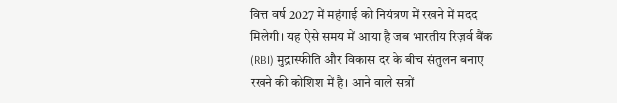वित्त वर्ष 2027 में महंगाई को नियंत्रण में रखने में मदद मिलेगी। यह ऐसे समय में आया है जब भारतीय रिज़र्व बैंक (RBI) मुद्रास्फीति और विकास दर के बीच संतुलन बनाए रखने की कोशिश में है। आने वाले सत्रों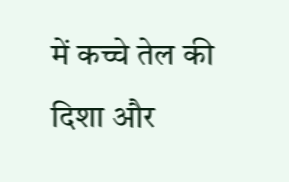में कच्चे तेल की दिशा और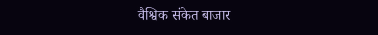वैश्विक संकेत बाजार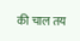की चाल तय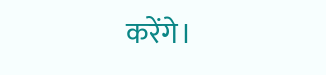करेंगे।